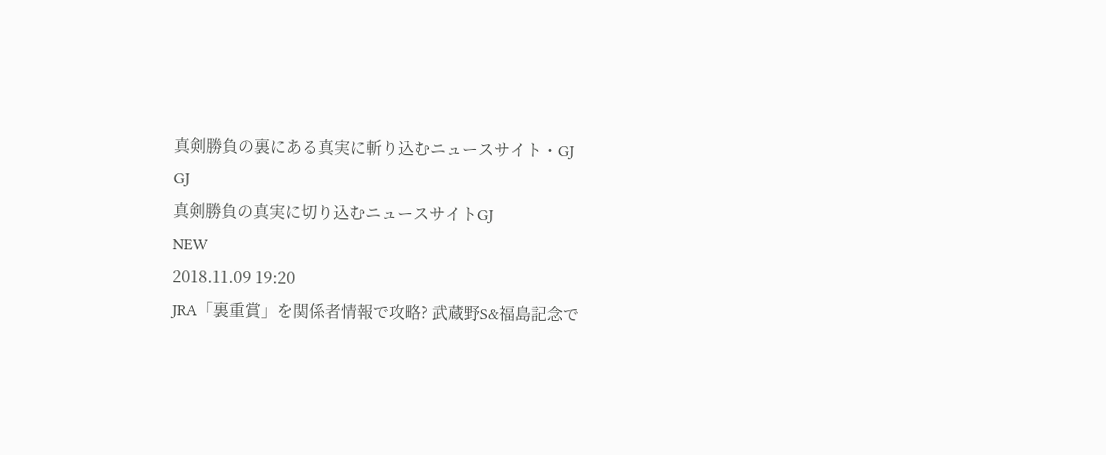真剣勝負の裏にある真実に斬り込むニュースサイト・GJ
GJ
真剣勝負の真実に切り込むニュースサイトGJ
NEW
2018.11.09 19:20
JRA「裏重賞」を関係者情報で攻略? 武蔵野S&福島記念で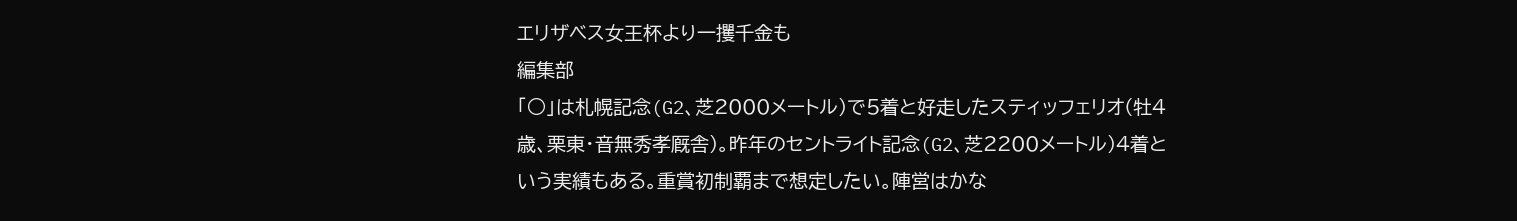エリザベス女王杯より一攫千金も
編集部
「○」は札幌記念(G2、芝2000メートル)で5着と好走したスティッフェリオ(牡4歳、栗東・音無秀孝厩舎)。昨年のセントライト記念(G2、芝2200メートル)4着という実績もある。重賞初制覇まで想定したい。陣営はかな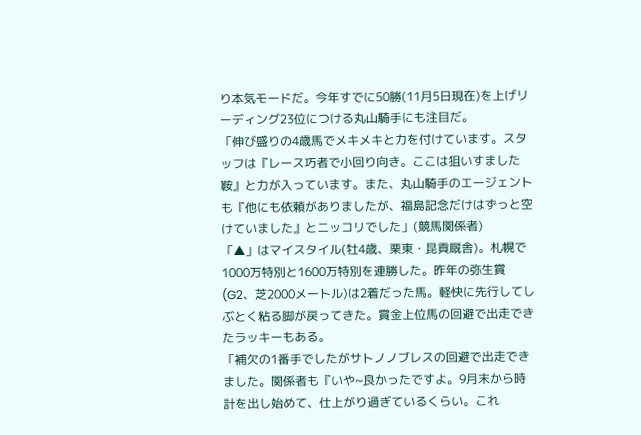り本気モードだ。今年すでに50勝(11月5日現在)を上げリーディング23位につける丸山騎手にも注目だ。
「伸び盛りの4歳馬でメキメキと力を付けています。スタッフは『レース巧者で小回り向き。ここは狙いすました鞍』と力が入っています。また、丸山騎手のエージェントも『他にも依頼がありましたが、福島記念だけはずっと空けていました』とニッコリでした」(競馬関係者)
「▲」はマイスタイル(牡4歳、栗東・昆貢厩舎)。札幌で1000万特別と1600万特別を連勝した。昨年の弥生賞(G2、芝2000メートル)は2着だった馬。軽快に先行してしぶとく粘る脚が戻ってきた。賞金上位馬の回避で出走できたラッキーもある。
「補欠の1番手でしたがサトノノブレスの回避で出走できました。関係者も『いや~良かったですよ。9月末から時計を出し始めて、仕上がり過ぎているくらい。これ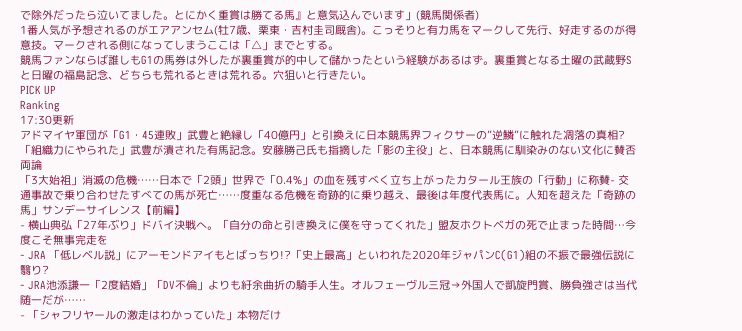で除外だったら泣いてました。とにかく重賞は勝てる馬』と意気込んでいます」(競馬関係者)
1番人気が予想されるのがエアアンセム(牡7歳、栗東・吉村圭司厩舎)。こっそりと有力馬をマークして先行、好走するのが得意技。マークされる側になってしまうここは「△」までとする。
競馬ファンならば誰しもG1の馬券は外したが裏重賞が的中して儲かったという経験があるはず。裏重賞となる土曜の武蔵野Sと日曜の福島記念、どちらも荒れるときは荒れる。穴狙いと行きたい。
PICK UP
Ranking
17:30更新
アドマイヤ軍団が「G1・45連敗」武豊と絶縁し「40億円」と引換えに日本競馬界フィクサーの”逆鱗”に触れた凋落の真相?
「組織力にやられた」武豊が潰された有馬記念。安藤勝己氏も指摘した「影の主役」と、日本競馬に馴染みのない文化に賛否両論
「3大始祖」消滅の危機……日本で「2頭」世界で「0.4%」の血を残すべく立ち上がったカタール王族の「行動」に称賛- 交通事故で乗り合わせたすべての馬が死亡……度重なる危機を奇跡的に乗り越え、最後は年度代表馬に。人知を超えた「奇跡の馬」サンデーサイレンス【前編】
- 横山典弘「27年ぶり」ドバイ決戦へ。「自分の命と引き換えに僕を守ってくれた」盟友ホクトベガの死で止まった時間…今度こそ無事完走を
- JRA 「低レベル説」にアーモンドアイもとばっちり!?「史上最高」といわれた2020年ジャパンC(G1)組の不振で最強伝説に翳り?
- JRA池添謙一「2度結婚」「DV不倫」よりも紆余曲折の騎手人生。オルフェーヴル三冠→外国人で凱旋門賞、勝負強さは当代随一だが……
- 「シャフリヤールの激走はわかっていた」本物だけ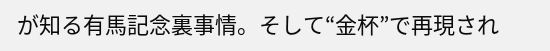が知る有馬記念裏事情。そして“金杯”で再現され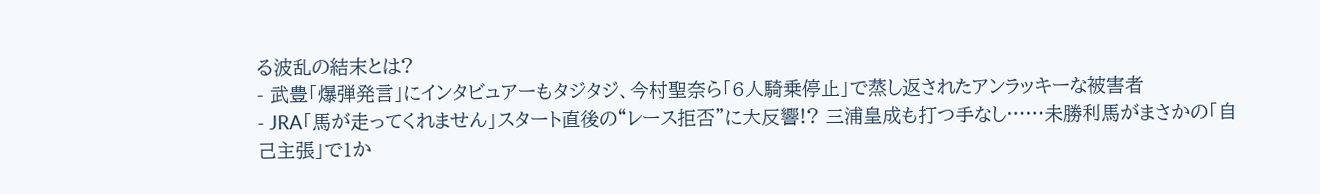る波乱の結末とは?
- 武豊「爆弾発言」にインタビュアーもタジタジ、今村聖奈ら「6人騎乗停止」で蒸し返されたアンラッキーな被害者
- JRA「馬が走ってくれません」スタート直後の“レース拒否”に大反響!? 三浦皇成も打つ手なし……未勝利馬がまさかの「自己主張」で1か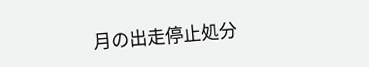月の出走停止処分